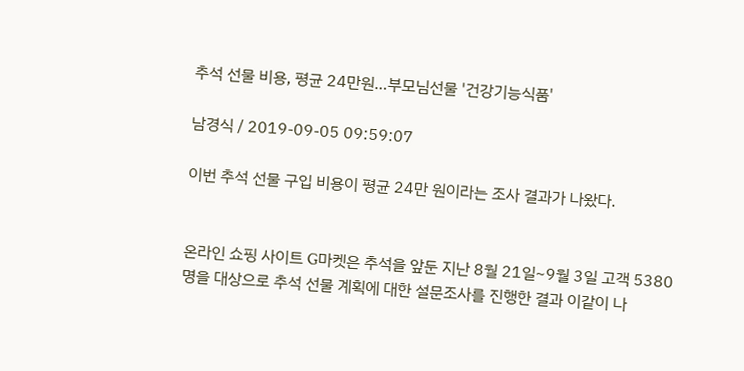추석 선물 비용, 평균 24만원…부모님선물 '건강기능식품'

남경식 / 2019-09-05 09:59:07

이번 추석 선물 구입 비용이 평균 24만 원이라는 조사 결과가 나왔다.


온라인 쇼핑 사이트 G마켓은 추석을 앞둔 지난 8월 21일~9월 3일 고객 5380명을 대상으로 추석 선물 계획에 대한 설문조사를 진행한 결과 이같이 나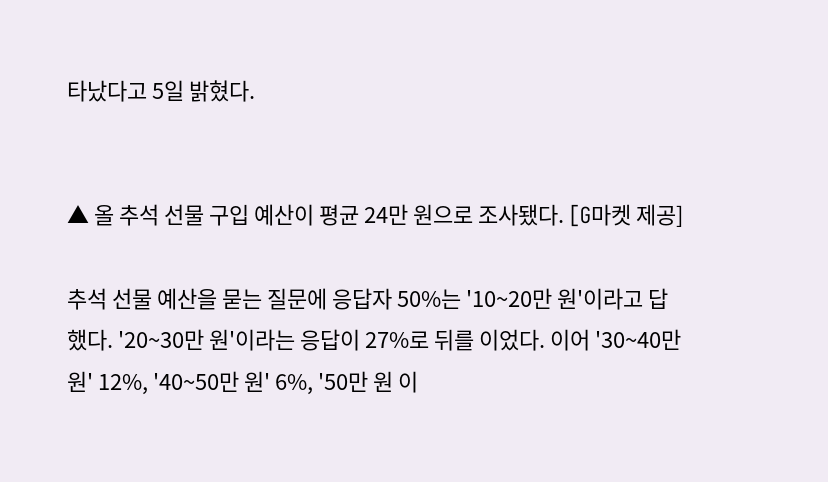타났다고 5일 밝혔다.


▲ 올 추석 선물 구입 예산이 평균 24만 원으로 조사됐다. [G마켓 제공]

추석 선물 예산을 묻는 질문에 응답자 50%는 '10~20만 원'이라고 답했다. '20~30만 원'이라는 응답이 27%로 뒤를 이었다. 이어 '30~40만 원' 12%, '40~50만 원' 6%, '50만 원 이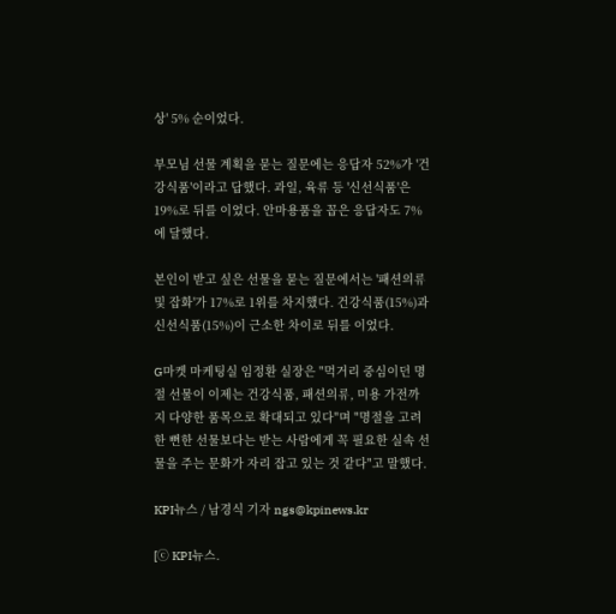상' 5% 순이었다.

부모님 선물 계획을 묻는 질문에는 응답자 52%가 '건강식품'이라고 답했다. 과일, 육류 등 '신선식품'은 19%로 뒤를 이었다. 안마용품을 꼽은 응답자도 7%에 달했다.

본인이 받고 싶은 선물을 묻는 질문에서는 '패션의류 및 잡화'가 17%로 1위를 차지했다. 건강식품(15%)과 신선식품(15%)이 근소한 차이로 뒤를 이었다.

G마켓 마케팅실 임정환 실장은 "먹거리 중심이던 명절 선물이 이제는 건강식품, 패션의류, 미용 가전까지 다양한 품목으로 확대되고 있다"며 "명절을 고려한 뻔한 선물보다는 받는 사람에게 꼭 필요한 실속 선물을 주는 문화가 자리 잡고 있는 것 같다"고 말했다.

KPI뉴스 / 남경식 기자 ngs@kpinews.kr

[ⓒ KPI뉴스.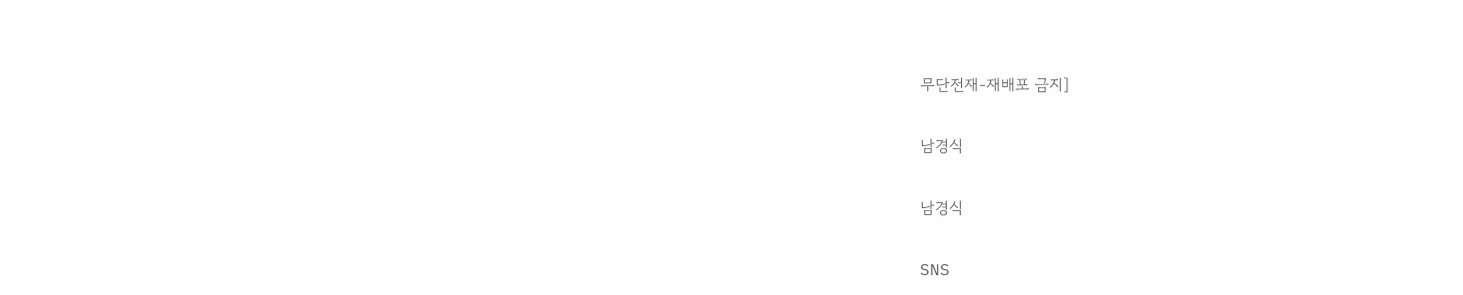무단전재-재배포 금지]

남경식

남경식

SNS